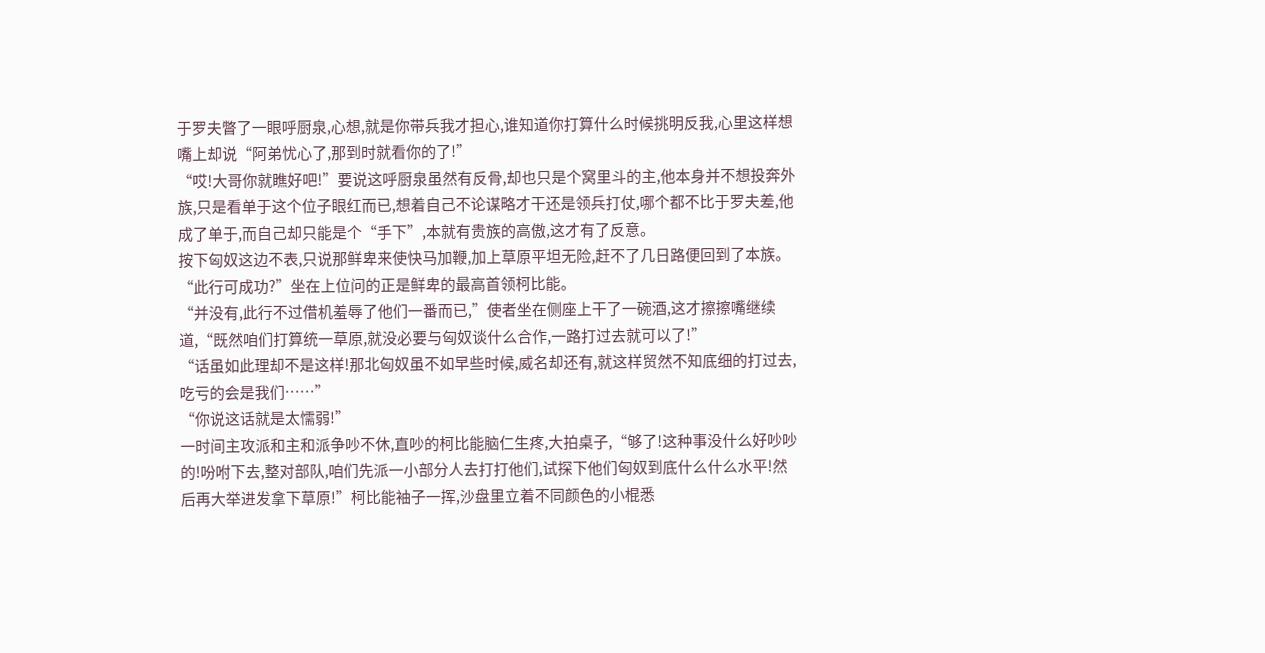于罗夫瞥了一眼呼厨泉,心想,就是你带兵我才担心,谁知道你打算什么时候挑明反我,心里这样想嘴上却说“阿弟忧心了,那到时就看你的了!”
“哎!大哥你就瞧好吧!”要说这呼厨泉虽然有反骨,却也只是个窝里斗的主,他本身并不想投奔外族,只是看单于这个位子眼红而已,想着自己不论谋略才干还是领兵打仗,哪个都不比于罗夫差,他成了单于,而自己却只能是个“手下”,本就有贵族的高傲,这才有了反意。
按下匈奴这边不表,只说那鲜卑来使快马加鞭,加上草原平坦无险,赶不了几日路便回到了本族。
“此行可成功?”坐在上位问的正是鲜卑的最高首领柯比能。
“并没有,此行不过借机羞辱了他们一番而已,”使者坐在侧座上干了一碗酒,这才擦擦嘴继续道,“既然咱们打算统一草原,就没必要与匈奴谈什么合作,一路打过去就可以了!”
“话虽如此理却不是这样!那北匈奴虽不如早些时候,威名却还有,就这样贸然不知底细的打过去,吃亏的会是我们……”
“你说这话就是太懦弱!”
一时间主攻派和主和派争吵不休,直吵的柯比能脑仁生疼,大拍桌子,“够了!这种事没什么好吵吵的!吩咐下去,整对部队,咱们先派一小部分人去打打他们,试探下他们匈奴到底什么什么水平!然后再大举进发拿下草原!”柯比能袖子一挥,沙盘里立着不同颜色的小棍悉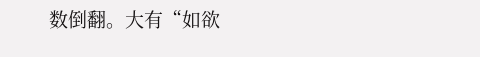数倒翻。大有“如欲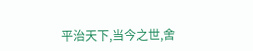平治天下,当今之世,舍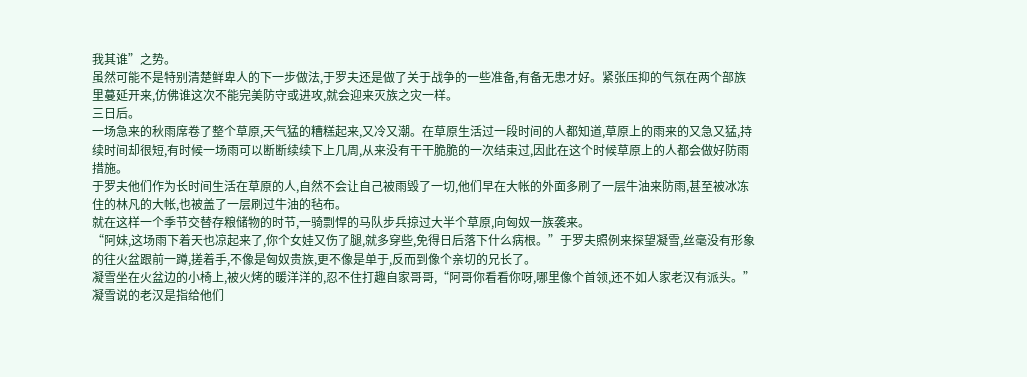我其谁”之势。
虽然可能不是特别清楚鲜卑人的下一步做法,于罗夫还是做了关于战争的一些准备,有备无患才好。紧张压抑的气氛在两个部族里蔓延开来,仿佛谁这次不能完美防守或进攻,就会迎来灭族之灾一样。
三日后。
一场急来的秋雨席卷了整个草原,天气猛的糟糕起来,又冷又潮。在草原生活过一段时间的人都知道,草原上的雨来的又急又猛,持续时间却很短,有时候一场雨可以断断续续下上几周,从来没有干干脆脆的一次结束过,因此在这个时候草原上的人都会做好防雨措施。
于罗夫他们作为长时间生活在草原的人,自然不会让自己被雨毁了一切,他们早在大帐的外面多刷了一层牛油来防雨,甚至被冰冻住的林凡的大帐,也被盖了一层刷过牛油的毡布。
就在这样一个季节交替存粮储物的时节,一骑剽悍的马队步兵掠过大半个草原,向匈奴一族袭来。
“阿妹,这场雨下着天也凉起来了,你个女娃又伤了腿,就多穿些,免得日后落下什么病根。”于罗夫照例来探望凝雪,丝毫没有形象的往火盆跟前一蹲,搓着手,不像是匈奴贵族,更不像是单于,反而到像个亲切的兄长了。
凝雪坐在火盆边的小椅上,被火烤的暖洋洋的,忍不住打趣自家哥哥,“阿哥你看看你呀,哪里像个首领,还不如人家老汉有派头。”凝雪说的老汉是指给他们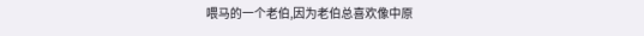喂马的一个老伯,因为老伯总喜欢像中原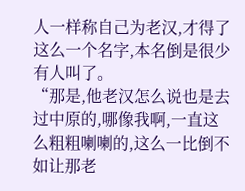人一样称自己为老汉,才得了这么一个名字,本名倒是很少有人叫了。
“那是,他老汉怎么说也是去过中原的,哪像我啊,一直这么粗粗喇喇的,这么一比倒不如让那老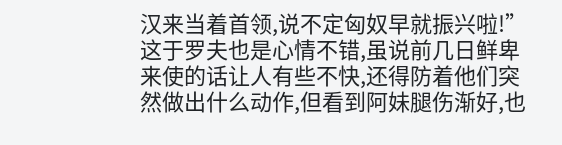汉来当着首领,说不定匈奴早就振兴啦!”这于罗夫也是心情不错,虽说前几日鲜卑来使的话让人有些不快,还得防着他们突然做出什么动作,但看到阿妹腿伤渐好,也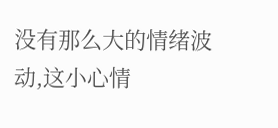没有那么大的情绪波动,这小心情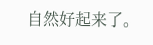自然好起来了。